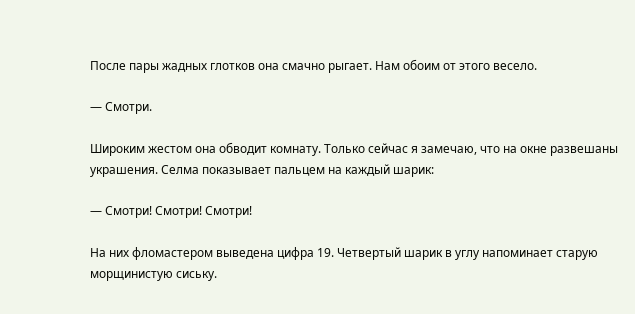После пары жадных глотков она смачно рыгает. Нам обоим от этого весело.

— Смотри.

Широким жестом она обводит комнату. Только сейчас я замечаю, что на окне развешаны украшения. Селма показывает пальцем на каждый шарик:

— Смотри! Смотри! Смотри!

На них фломастером выведена цифра 19. Четвертый шарик в углу напоминает старую морщинистую сиську.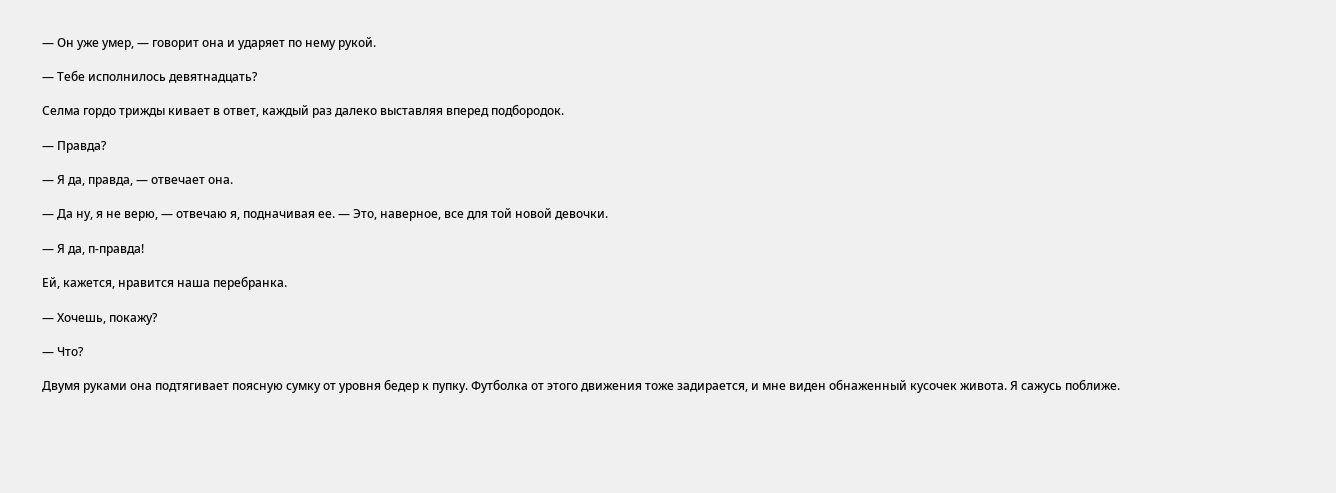— Он уже умер, — говорит она и ударяет по нему рукой.

— Тебе исполнилось девятнадцать?

Селма гордо трижды кивает в ответ, каждый раз далеко выставляя вперед подбородок.

— Правда?

— Я да, правда, — отвечает она.

— Да ну, я не верю, — отвечаю я, подначивая ее. — Это, наверное, все для той новой девочки.

— Я да, п-правда!

Ей, кажется, нравится наша перебранка.

— Хочешь, покажу?

— Что?

Двумя руками она подтягивает поясную сумку от уровня бедер к пупку. Футболка от этого движения тоже задирается, и мне виден обнаженный кусочек живота. Я сажусь поближе.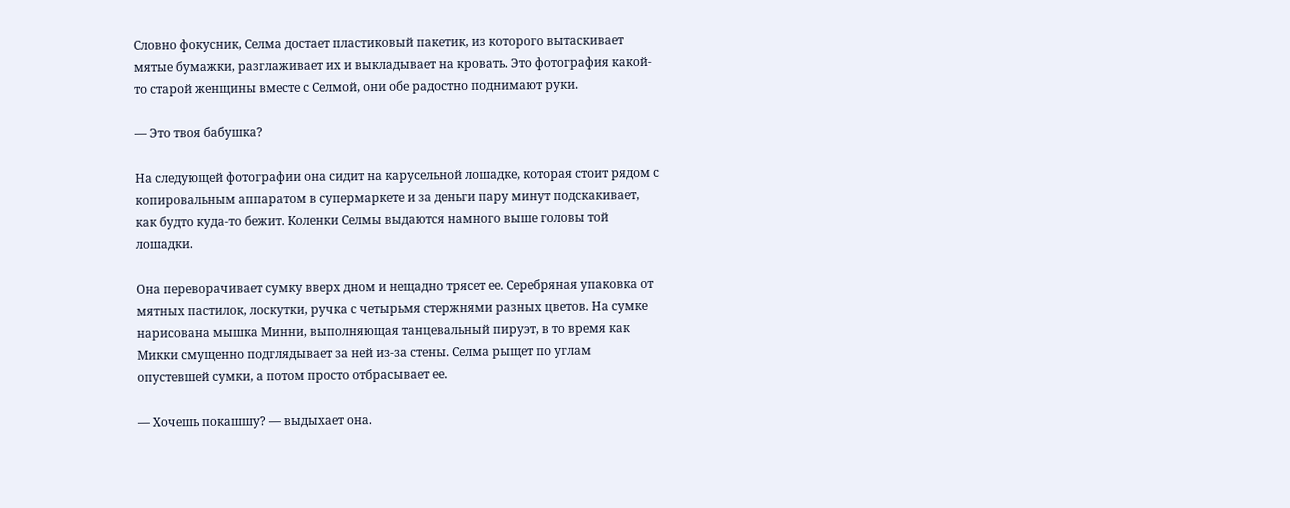Словно фокусник, Селма достает пластиковый пакетик, из которого вытаскивает мятые бумажки, разглаживает их и выкладывает на кровать. Это фотография какой-то старой женщины вместе с Селмой, они обе радостно поднимают руки.

— Это твоя бабушка?

На следующей фотографии она сидит на карусельной лошадке, которая стоит рядом с копировальным аппаратом в супермаркете и за деньги пару минут подскакивает, как будто куда-то бежит. Коленки Селмы выдаются намного выше головы той лошадки.

Она переворачивает сумку вверх дном и нещадно трясет ее. Серебряная упаковка от мятных пастилок, лоскутки, ручка с четырьмя стержнями разных цветов. На сумке нарисована мышка Минни, выполняющая танцевальный пируэт, в то время как Микки смущенно подглядывает за ней из-за стены. Селма рыщет по углам опустевшей сумки, а потом просто отбрасывает ее.

— Хочешь покашшу? — выдыхает она.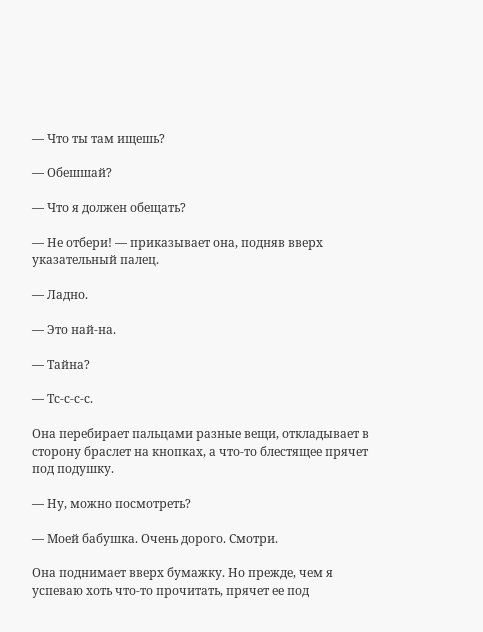— Что ты там ищешь?

— Обешшай?

— Что я должен обещать?

— Не отбери! — приказывает она, подняв вверх указательный палец.

— Ладно.

— Это най-на.

— Тайна?

— Тс-с-с-с.

Она перебирает пальцами разные вещи, откладывает в сторону браслет на кнопках, а что-то блестящее прячет под подушку.

— Ну, можно посмотреть?

— Моей бабушка. Очень дорого. Смотри.

Она поднимает вверх бумажку. Но прежде, чем я успеваю хоть что-то прочитать, прячет ее под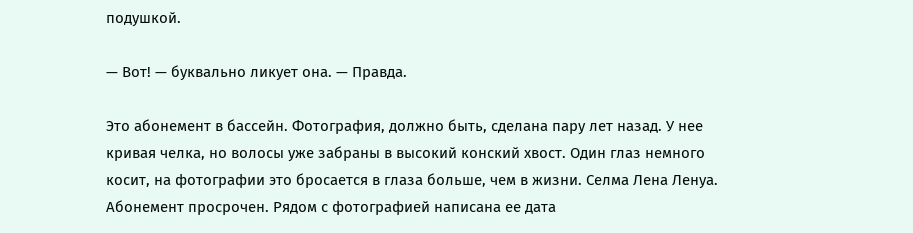подушкой.

— Вот! — буквально ликует она. — Правда.

Это абонемент в бассейн. Фотография, должно быть, сделана пару лет назад. У нее кривая челка, но волосы уже забраны в высокий конский хвост. Один глаз немного косит, на фотографии это бросается в глаза больше, чем в жизни. Селма Лена Ленуа. Абонемент просрочен. Рядом с фотографией написана ее дата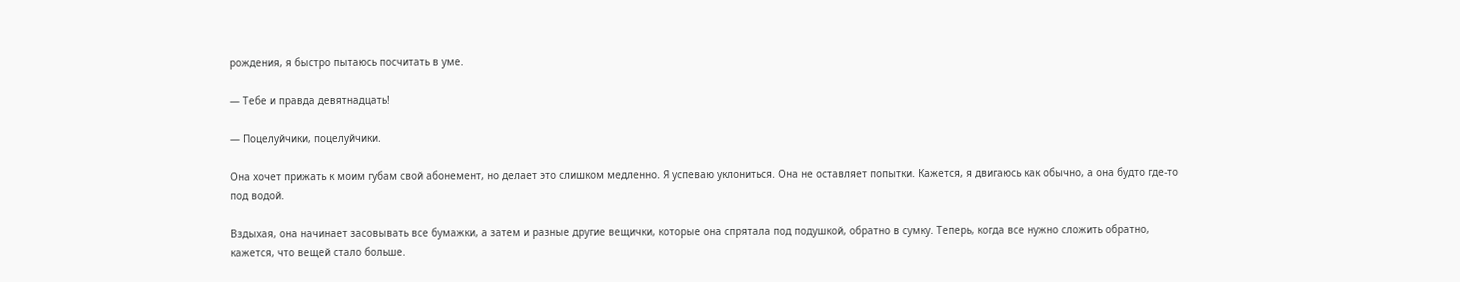рождения, я быстро пытаюсь посчитать в уме.

— Тебе и правда девятнадцать!

— Поцелуйчики, поцелуйчики.

Она хочет прижать к моим губам свой абонемент, но делает это слишком медленно. Я успеваю уклониться. Она не оставляет попытки. Кажется, я двигаюсь как обычно, а она будто где-то под водой.

Вздыхая, она начинает засовывать все бумажки, а затем и разные другие вещички, которые она спрятала под подушкой, обратно в сумку. Теперь, когда все нужно сложить обратно, кажется, что вещей стало больше.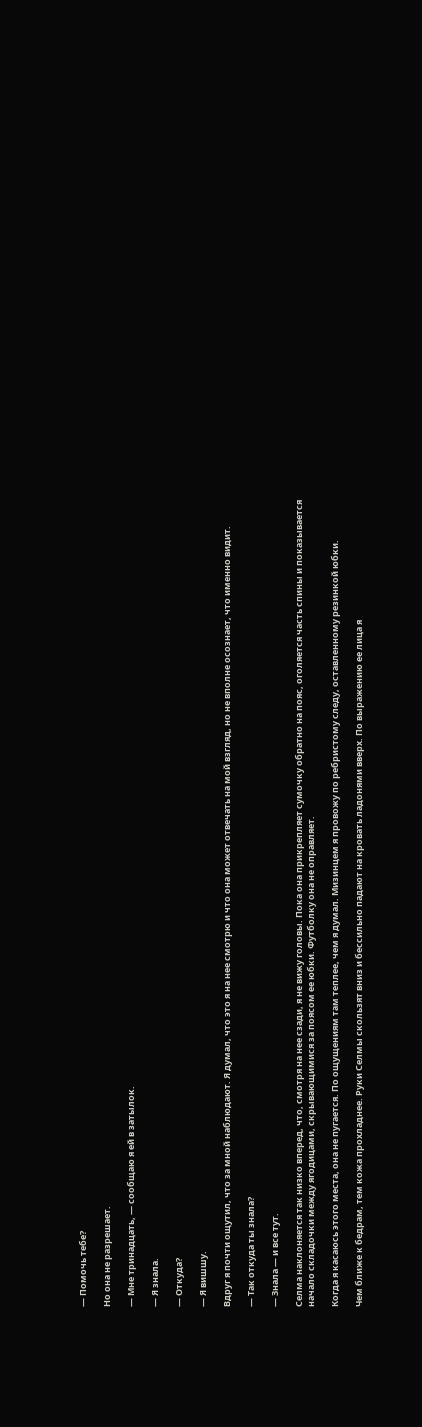— Помочь тебе?

Но она не разрешает.

— Мне тринадцать, — сообщаю я ей в затылок.

— Я знала.

— Откуда?

— Я вишшу.

Вдруг я почти ощутил, что за мной наблюдают. Я думал, что это я на нее смотрю и что она может отвечать на мой взгляд, но не вполне осознает, что именно видит.

— Так откуда ты знала?

— Знала — и все тут.

Селма наклоняется так низко вперед, что, смотря на нее сзади, я не вижу головы. Пока она прикрепляет сумочку обратно на пояс, оголяется часть спины и показывается начало складочки между ягодицами, скрывающимися за поясом ее юбки. Футболку она не оправляет.

Когда я касаюсь этого места, она не пугается. По ощущениям там теплее, чем я думал. Мизинцем я провожу по ребристому следу, оставленному резинкой юбки.

Чем ближе к бедрам, тем кожа прохладнее. Руки Селмы скользят вниз и бессильно падают на кровать ладонями вверх. По выражению ее лица я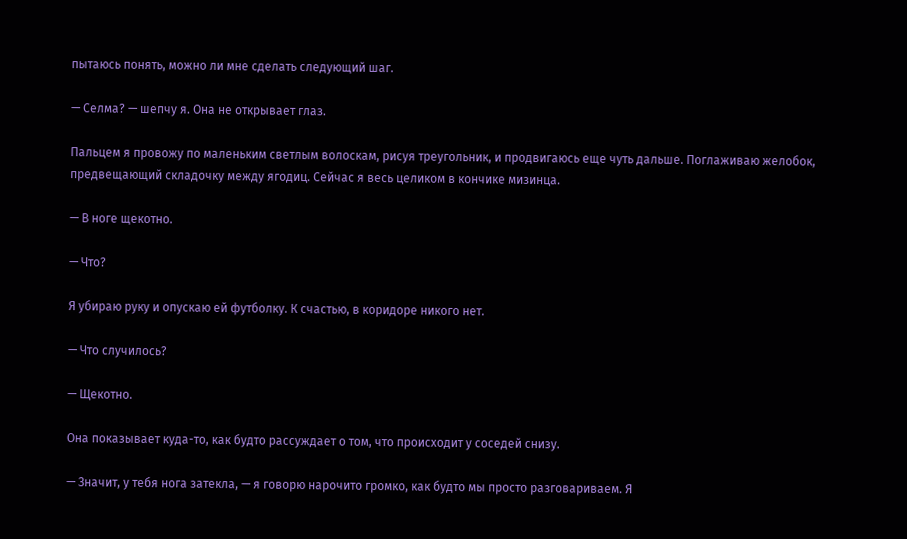пытаюсь понять, можно ли мне сделать следующий шаг.

— Селма? — шепчу я. Она не открывает глаз.

Пальцем я провожу по маленьким светлым волоскам, рисуя треугольник, и продвигаюсь еще чуть дальше. Поглаживаю желобок, предвещающий складочку между ягодиц. Сейчас я весь целиком в кончике мизинца.

— В ноге щекотно.

— Что?

Я убираю руку и опускаю ей футболку. К счастью, в коридоре никого нет.

— Что случилось?

— Щекотно.

Она показывает куда-то, как будто рассуждает о том, что происходит у соседей снизу.

— Значит, у тебя нога затекла, — я говорю нарочито громко, как будто мы просто разговариваем. Я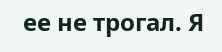ее не трогал. Я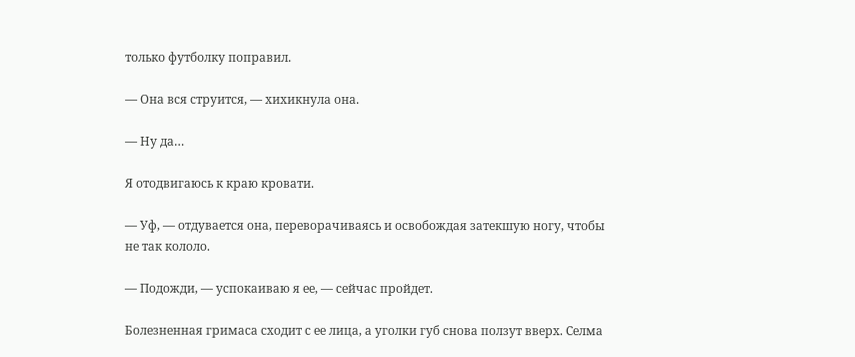только футболку поправил.

— Она вся струится, — хихикнула она.

— Ну да…

Я отодвигаюсь к краю кровати.

— Уф, — отдувается она, переворачиваясь и освобождая затекшую ногу, чтобы не так кололо.

— Подожди, — успокаиваю я ее, — сейчас пройдет.

Болезненная гримаса сходит с ее лица, а уголки губ снова ползут вверх. Селма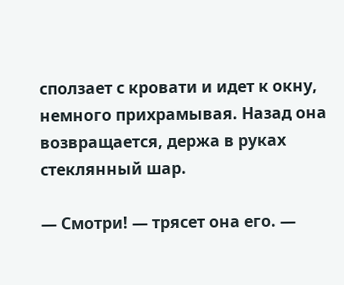сползает с кровати и идет к окну, немного прихрамывая. Назад она возвращается, держа в руках стеклянный шар.

— Смотри! — трясет она его. —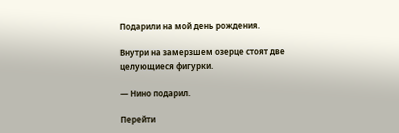Подарили на мой день рождения.

Внутри на замерзшем озерце стоят две целующиеся фигурки.

— Нино подарил.

Перейти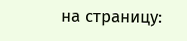на страницу: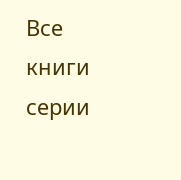Все книги серии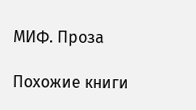МИФ. Проза

Похожие книги